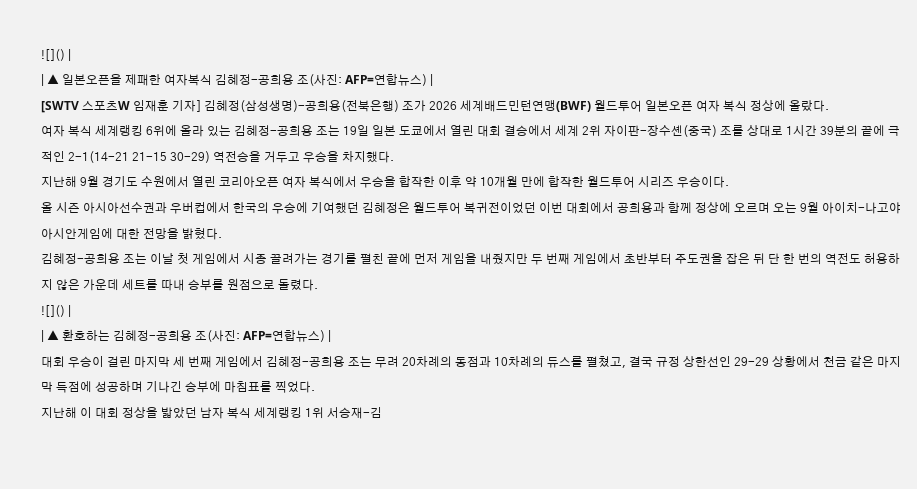![]() |
| ▲ 일본오픈을 제패한 여자복식 김혜정-공희용 조(사진: AFP=연합뉴스) |
[SWTV 스포츠W 임재훈 기자] 김혜정(삼성생명)-공희용(전북은행) 조가 2026 세계배드민턴연맹(BWF) 월드투어 일본오픈 여자 복식 정상에 올랐다.
여자 복식 세계랭킹 6위에 올라 있는 김혜정-공희용 조는 19일 일본 도쿄에서 열린 대회 결승에서 세계 2위 자이판-장수셴(중국) 조를 상대로 1시간 39분의 끝에 극적인 2-1(14-21 21-15 30-29) 역전승을 거두고 우승을 차지했다.
지난해 9월 경기도 수원에서 열린 코리아오픈 여자 복식에서 우승을 합작한 이후 약 10개월 만에 합작한 월드투어 시리즈 우승이다.
올 시즌 아시아선수권과 우버컵에서 한국의 우승에 기여했던 김혜정은 월드투어 복귀전이었던 이번 대회에서 공희용과 함께 정상에 오르며 오는 9월 아이치-나고야 아시안게임에 대한 전망을 밝혔다.
김혜정-공희용 조는 이날 첫 게임에서 시종 끌려가는 경기를 펼친 끝에 먼저 게임을 내줬지만 두 번째 게임에서 초반부터 주도권을 잡은 뒤 단 한 번의 역전도 허용하지 않은 가운데 세트를 따내 승부를 원점으로 돌렸다.
![]() |
| ▲ 환호하는 김혜정-공희용 조(사진: AFP=연합뉴스) |
대회 우승이 걸린 마지막 세 번째 게임에서 김혜정-공희용 조는 무려 20차례의 동점과 10차례의 듀스를 펼쳤고, 결국 규정 상한선인 29-29 상황에서 천금 같은 마지막 득점에 성공하며 기나긴 승부에 마침표를 찍었다.
지난해 이 대회 정상을 밟았던 남자 복식 세계랭킹 1위 서승재-김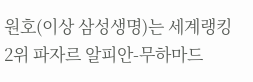원호(이상 삼성생명)는 세계랭킹 2위 파자르 알피안-무하마드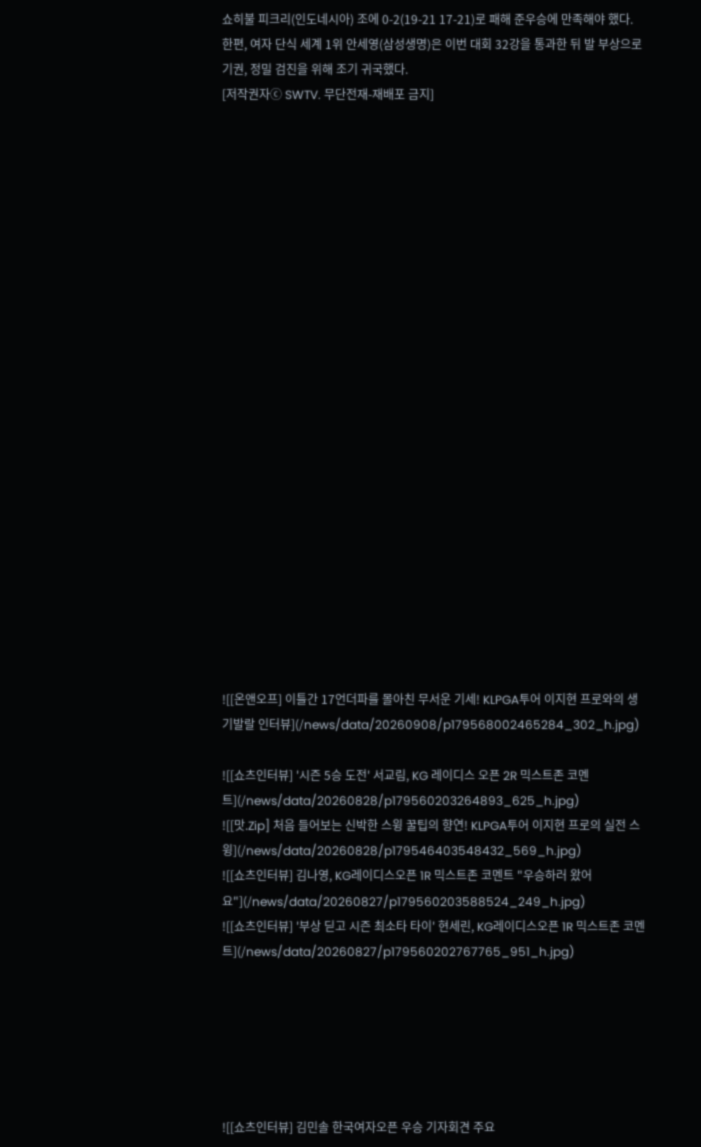쇼히불 피크리(인도네시아) 조에 0-2(19-21 17-21)로 패해 준우승에 만족해야 했다.
한편, 여자 단식 세계 1위 안세영(삼성생명)은 이번 대회 32강을 통과한 뒤 발 부상으로 기권, 정밀 검진을 위해 조기 귀국했다.
[저작권자ⓒ SWTV. 무단전재-재배포 금지]























![[온앤오프] 이틀간 17언더파를 몰아친 무서운 기세! KLPGA투어 이지현 프로와의 생기발랄 인터뷰](/news/data/20260908/p179568002465284_302_h.jpg)

![[쇼츠인터뷰] '시즌 5승 도전' 서교림, KG 레이디스 오픈 2R 믹스트존 코멘트](/news/data/20260828/p179560203264893_625_h.jpg)
![[맛.Zip] 처음 들어보는 신박한 스윙 꿀팁의 향연! KLPGA투어 이지현 프로의 실전 스윙](/news/data/20260828/p179546403548432_569_h.jpg)
![[쇼츠인터뷰] 김나영, KG레이디스오픈 1R 믹스트존 코멘트 "우승하러 왔어요"](/news/data/20260827/p179560203588524_249_h.jpg)
![[쇼츠인터뷰] '부상 딛고 시즌 최소타 타이' 현세린, KG레이디스오픈 1R 믹스트존 코멘트](/news/data/20260827/p179560202767765_951_h.jpg)






![[쇼츠인터뷰] 김민솔 한국여자오픈 우승 기자회견 주요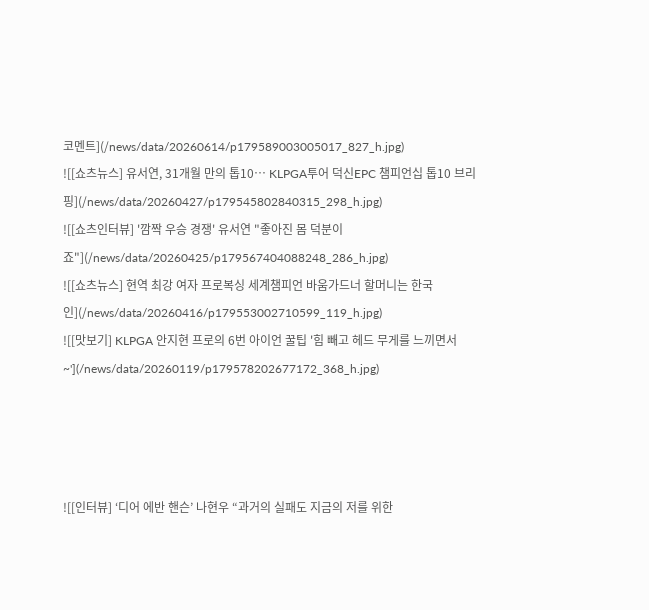코멘트](/news/data/20260614/p179589003005017_827_h.jpg)
![[쇼츠뉴스] 유서연, 31개월 만의 톱10… KLPGA투어 덕신EPC 챔피언십 톱10 브리핑](/news/data/20260427/p179545802840315_298_h.jpg)
![[쇼츠인터뷰] '깜짝 우승 경쟁' 유서연 "좋아진 몸 덕분이죠"](/news/data/20260425/p179567404088248_286_h.jpg)
![[쇼츠뉴스] 현역 최강 여자 프로복싱 세계챔피언 바움가드너 할머니는 한국인](/news/data/20260416/p179553002710599_119_h.jpg)
![[맛보기] KLPGA 안지현 프로의 6번 아이언 꿀팁 '힘 빼고 헤드 무게를 느끼면서~'](/news/data/20260119/p179578202677172_368_h.jpg)




![[인터뷰] ‘디어 에반 핸슨’ 나현우 “과거의 실패도 지금의 저를 위한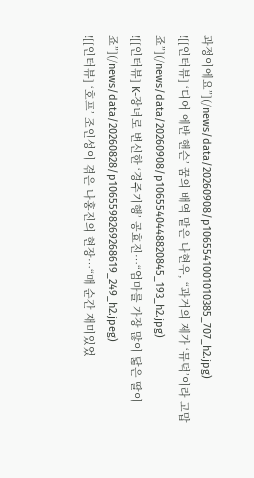과정이에요”](/news/data/20260908/p1065541001010385_707_h2.jpg)
![[인터뷰] ‘디어 에반 핸슨’ 꿈의 배역 맡은 나현우, “과거의 제가 ‘뮤덕’이라 고맙죠”](/news/data/20260908/p1065540448820845_193_h2.jpg)
![[인터뷰] K-장녀로 변신한 ‘경주기행’ 공효진…“엄마를 가장 많이 닮은 딸이죠”](/news/data/20260828/p1065598269268619_249_h2.jpeg)
![[인터뷰] ‘호프’ 조인성이 겪은 나홍진의 현장…“매 순간 재미있었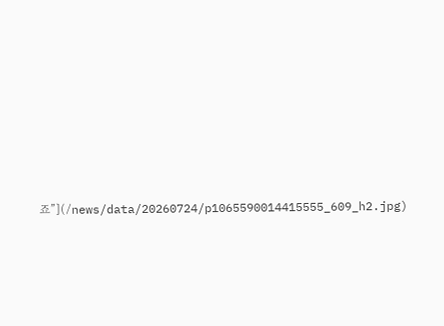죠”](/news/data/20260724/p1065590014415555_609_h2.jpg)